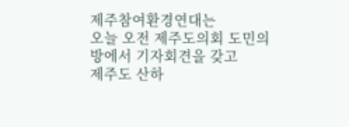제주참여환경연대는
오늘 오전 제주도의회 도민의 방에서 기자회견을 갖고
제주도 산하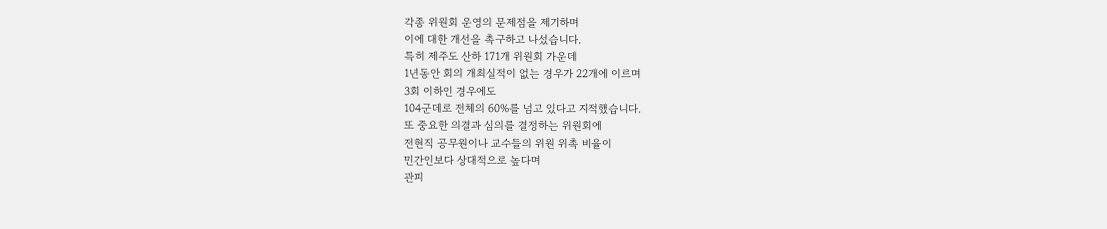각종 위원회 운영의 문제점을 제기하며
이에 대한 개선을 촉구하고 나섰습니다.
특히 제주도 산하 171개 위원회 가운데
1년동안 회의 개최실적이 없는 경우가 22개에 이르며
3회 이하인 경우에도
104군데로 전체의 60%를 넘고 있다고 지적했습니다.
또 중요한 의결과 심의를 결정하는 위원회에
전현직 공무원이나 교수들의 위원 위촉 비율이
민간인보다 상대적으로 높다며
관피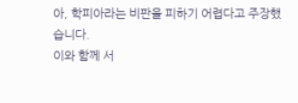아, 학피아라는 비판을 피하기 어렵다고 주장했습니다.
이와 함께 서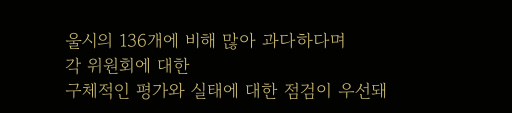울시의 136개에 비해 많아 과다하다며
각 위원회에 대한
구체적인 평가와 실태에 대한 점검이 우선돼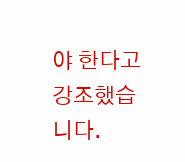야 한다고 강조했습니다.